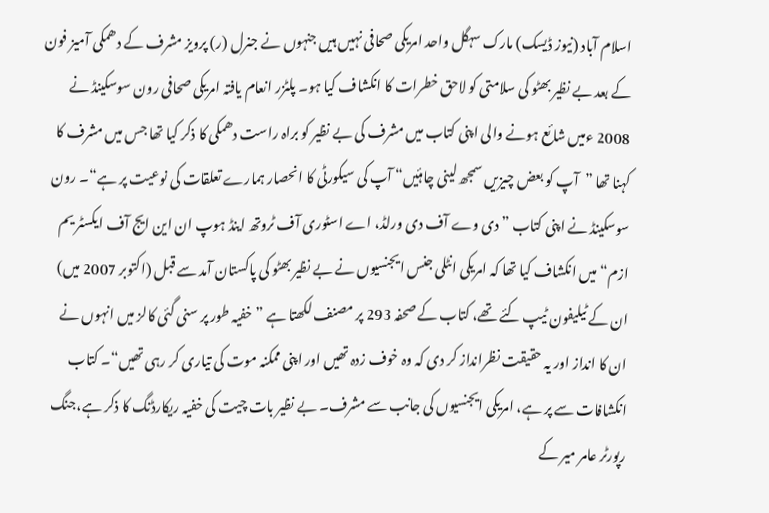اسلام آباد (نیوز ڈیسک) مارک سہگل واحد امریکی صحافی نہیں ہیں جنہوں نے جنرل (ر) پرویز مشرف کے دھمکی آمیز فون کے بعد بے نظیر بھٹو کی سلامتی کو لاحق خطرات کا انکشاف کیا ہو۔ پلٹزر انعام یافتہ امریکی صحافی رون سوسکینڈ نے 2008 ءمیں شائع ہونے والی اپنی کتاب میں مشرف کی بے نظیر کو براہ راست دھمکی کا ذکر کیا تھا جس میں مشرف کا کہنا تھا ”آپ کو بعض چیزیں سمجھ لینی چاہئیں“ آپ کی سیکورٹی کا انحصار ہمارے تعلقات کی نوعیت پر ہے“۔ رون سوسکینڈ نے اپنی کتاب ”دی وے آف دی ورلڈ، اے اسٹوری آف ٹروتھ اینڈ ہوپ ان این ایج آف ایکسٹر یم ازم“ میں انکشاف کیا تھا کہ امریکی انٹلی جنس ایجنسیوں نے بے نظیر بھٹو کی پاکستان آمد سے قبل (اکتوبر 2007 میں) ان کے ٹیلیفون ٹیپ کئے تھے، کتاب کے صحفہ 293 پر مصنف لکھتا ہے ”خفیہ طور پر سنی گئی کالز میں انہوں نے ان کا انداز اور یہ حقیقت نظرانداز کر دی کہ وہ خوف زدہ تھیں اور اپنی ممکنہ موت کی تیاری کر رہی تھیں“۔ کتاب انکشافات سے پر ہے، امریکی ایجنسیوں کی جانب سے مشرف۔ بے نظیر بات چیت کی خفیہ ریکارڈنگ کا ذکر ہے،جنگ رپورٹر عامر میر کے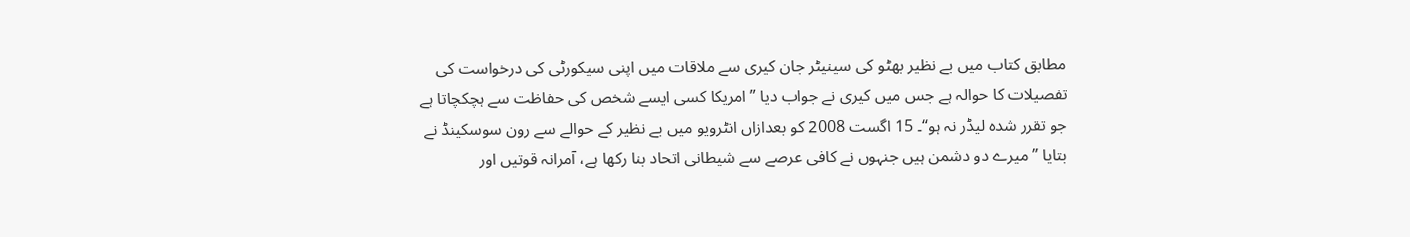مطابق کتاب میں بے نظیر بھٹو کی سینیٹر جان کیری سے ملاقات میں اپنی سیکورٹی کی درخواست کی تفصیلات کا حوالہ ہے جس میں کیری نے جواب دیا ”امریکا کسی ایسے شخص کی حفاظت سے ہچکچاتا ہے جو تقرر شدہ لیڈر نہ ہو“۔ 15 اگست 2008 کو بعدازاں انٹرویو میں بے نظیر کے حوالے سے رون سوسکینڈ نے بتایا ”میرے دو دشمن ہیں جنہوں نے کافی عرصے سے شیطانی اتحاد بنا رکھا ہے، آمرانہ قوتیں اور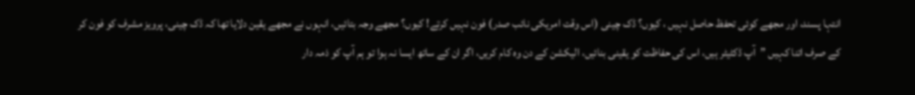انتہا پسند، اور مجھے کوئی تحفظ حاصل نہیں ، کیوں؟ ڈک چینی (اس وقت امریکی نائب صدر) فون نہیں کرتے! کیوں؟ مجھے وجہ بتائیں، انہوں نے مجھے یقین دلایا تھا کہ ڈک چینی، پرویز مشرف کو فون کر کے صرف اتنا کہیں ”آپ ڈکٹیٹر ہیں، اس کی حفاظت کو یقینی بنائیں، الیکشن کے دن وہ کام کریں، اگر ان کے ساتھ ایسا نہ ہوا تو ہم آپ کو ذمہ دار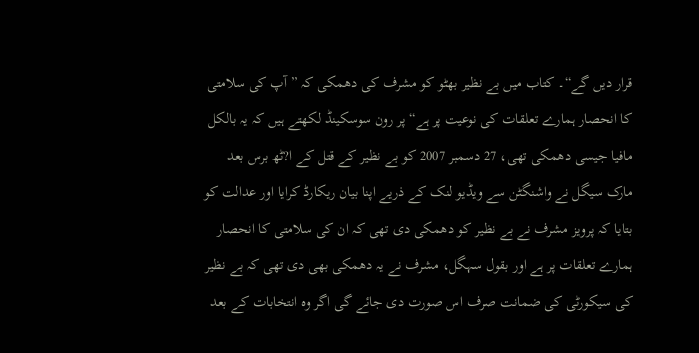قرار دیں گے“۔ کتاب میں بے نظیر بھٹو کو مشرف کی دھمکی کہ ”آپ کی سلامتی کا انحصار ہمارے تعلقات کی نوعیت پر ہے“ پر رون سوسکینڈ لکھتے ہیں کہ یہ بالکل مافیا جیسی دھمکی تھی، 27 دسمبر 2007 کو بے نظیر کے قتل کے ا?ٹھ برس بعد مارک سیگل نے واشنگٹن سے ویڈیو لنک کے ذریے اپنا بیان ریکارڈ کرایا اور عدالت کو بتایا کہ پرویز مشرف نے بے نظیر کو دھمکی دی تھی کہ ان کی سلامتی کا انحصار ہمارے تعلقات پر ہے اور بقول سہگل، مشرف نے یہ دھمکی بھی دی تھی کہ بے نظیر کی سیکورٹی کی ضمانت صرف اس صورت دی جائے گی اگر وہ انتخابات کے بعد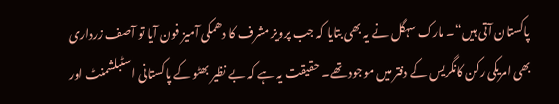پاکستان آتی ہیں“۔ مارک سہگل نے یہ بھی بتایا کہ جب پرویز مشرف کا دھمکی آمیز فون آیا تو آصف زرداری بھی امریکی رکن کانگریس کے دفتر میں موجود تھے۔ حقیقت یہ ہے کہ بے نظیر بھٹو کے پاکستانی اسٹبلشمنٹ اور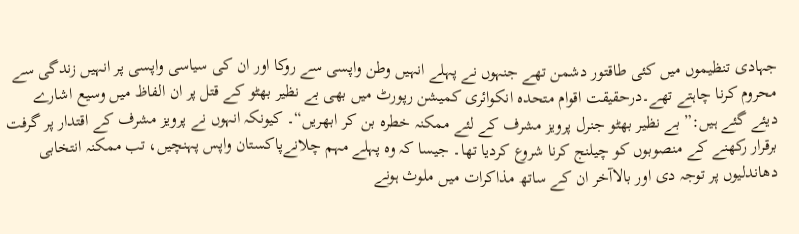جہادی تنظیموں میں کئی طاقتور دشمن تھے جنہوں نے پہلے انہیں وطن واپسی سے روکا اور ان کی سیاسی واپسی پر انہیں زندگی سے محروم کرنا چاہتے تھے۔درحقیقت اقوام متحدہ انکوائری کمیشن رپورٹ میں بھی بے نظیر بھٹو کے قتل پر ان الفاظ میں وسیع اشارے دیئے گئے ہیں:” بے نظیر بھٹو جنرل پرویز مشرف کے لئے ممکنہ خطرہ بن کر ابھریں“۔ کیونکہ انہوں نے پرویز مشرف کے اقتدار پر گرفت برقرار رکھنے کے منصوبوں کو چیلنج کرنا شروع کردیا تھا۔ جیسا کہ وہ پہلے مہم چلانےپاکستان واپس پہنچیں، تب ممکنہ انتخابی دھاندلیوں پر توجہ دی اور بالاآخر ان کے ساتھ مذاکرات میں ملوث ہونے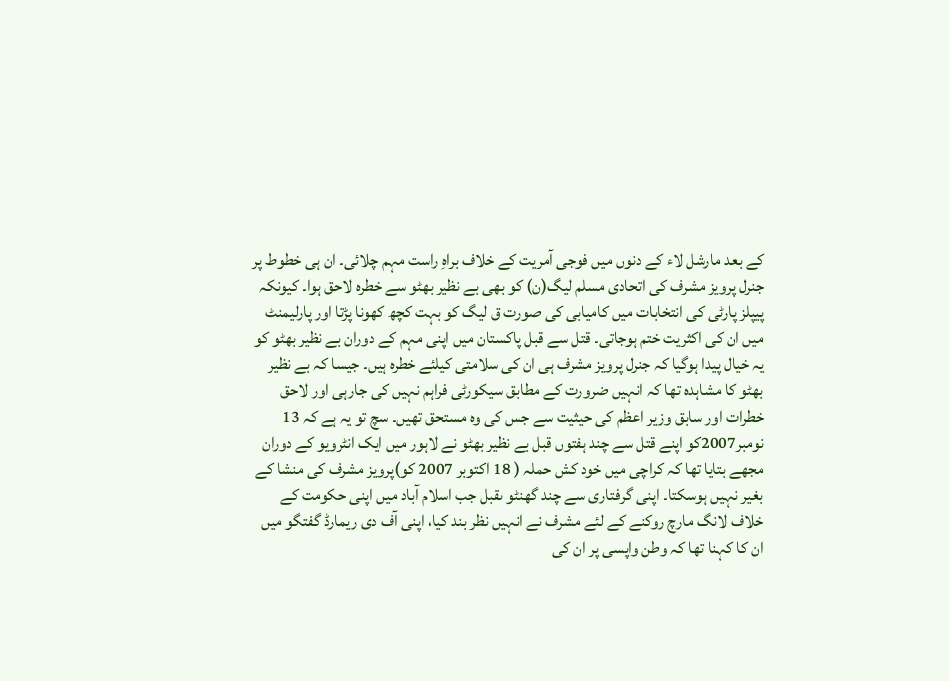کے بعد مارشل لاء کے دنوں میں فوجی آمریت کے خلاف براہِ راست مہم چلائی۔ ان ہی خطوط پر جنرل پرویز مشرف کی اتحادی مسلم لیگ(ن) کو بھی بے نظیر بھٹو سے خطرہ لاحق ہوا۔ کیونکہ پیپلز پارٹی کی انتخابات میں کامیابی کی صورت ق لیگ کو بہت کچھ کھونا پڑتا اور پارلیمنٹ میں ان کی اکثریت ختم ہوجاتی۔ قتل سے قبل پاکستان میں اپنی مہم کے دوران بے نظیر بھٹو کو یہ خیال پیدا ہوگیا کہ جنرل پرویز مشرف ہی ان کی سلامتی کیلئے خطرہ ہیں۔ جیسا کہ بے نظیر بھٹو کا مشاہدہ تھا کہ انہیں ضرورت کے مطابق سیکورٹی فراہم نہیں کی جارہی اور لاحق خطرات اور سابق وزیر اعظم کی حیثیت سے جس کی وہ مستحق تھیں۔ سچ تو یہ ہے کہ 13 نومبر2007کو اپنے قتل سے چند ہفتوں قبل بے نظیر بھٹو نے لاہور میں ایک انٹرویو کے دوران مجھے بتایا تھا کہ کراچی میں خود کش حملہ ( 18 اکتوبر 2007 کو)پرویز مشرف کی منشا کے بغیر نہیں ہوسکتا۔ اپنی گرفتاری سے چند گھنٹو ںقبل جب اسلام آباد میں اپنی حکومت کے خلاف لانگ مارچ روکنے کے لئے مشرف نے انہیں نظر بند کیا، اپنی آف دی ریمارڈ گفتگو میں ان کا کہنا تھا کہ وطن واپسی پر ان کی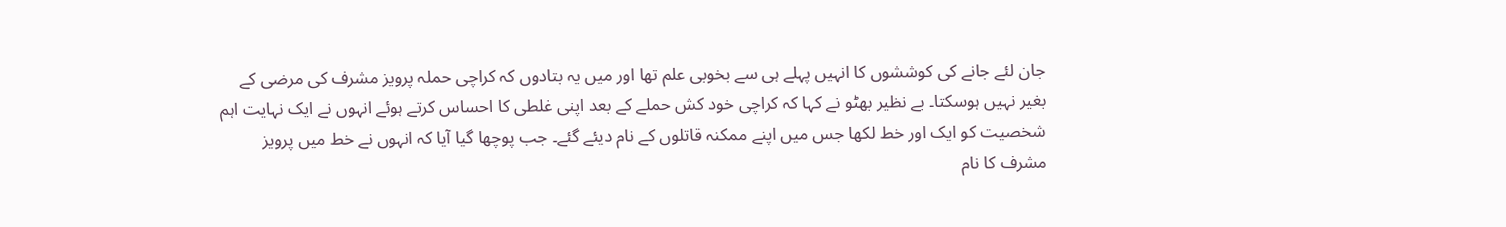جان لئے جانے کی کوششوں کا انہیں پہلے ہی سے بخوبی علم تھا اور میں یہ بتادوں کہ کراچی حملہ پرویز مشرف کی مرضی کے بغیر نہیں ہوسکتا۔ بے نظیر بھٹو نے کہا کہ کراچی خود کش حملے کے بعد اپنی غلطی کا احساس کرتے ہوئے انہوں نے ایک نہایت اہم شخصیت کو ایک اور خط لکھا جس میں اپنے ممکنہ قاتلوں کے نام دیئے گئے۔ جب پوچھا گیا آیا کہ انہوں نے خط میں پرویز مشرف کا نام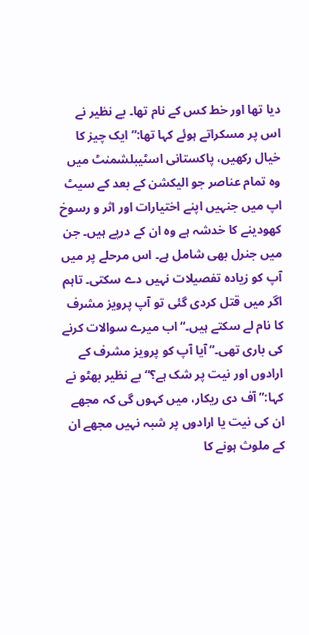دیا تھا اور خط کس کے نام تھا۔ بے نظیر نے اس پر مسکراتے ہوئے کہا تھا:” ایک چیز کا خیال رکھیں، پاکستانی اسٹیبلشمنٹ میں وہ تمام عناصر جو الیکشن کے بعد کے سیٹ اپ میں جنہیں اپنے اختیارات اور اثر و رسوخ کھودینے کا خدشہ ہے وہ ان کے درپے ہیں۔ جن میں جنرل بھی شامل ہے۔ اس مرحلے پر میں آپ کو زیادہ تفصیلات نہیں دے سکتی۔ تاہم اگر میں قتل کردی گئی تو آپ پرویز مشرف کا نام لے سکتے ہیں۔“اب میرے سوالات کرنے کی باری تھی۔”آیا آپ کو پرویز مشرف کے ارادوں اور نیت پر شک ہے؟“ بے نظیر بھٹو نے کہا:” آف دی ریکار، میں کہوں گی کہ مجھے ان کی نیت یا ارادوں پر شبہ نہیں مجھے ان کے ملوث ہونے کا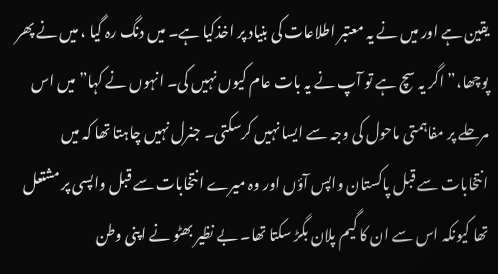یقین ہے اور میں نے یہ معتبر اطلاعات کی بنیاد پر اخذکیا ہے۔ میں دنگ رہ گیا ، میں نے پھر پوچھا،” اگر یہ سچ ہے تو آپ نے یہ بات عام کیوں نہیں کی۔ انہوں نے کہا” میں اس مرحلے پر مفاہمتی ماحول کی وجہ سے ایسا نہیں کرسکتی۔ جنرل نہیں چاہتا تھا کہ میں انتخابات سے قبل پاکستان واپس آؤں اور وہ میرے انتخابات سے قبل واپسی پر مشتعل تھا کیونکہ اس سے ان کا گیم پلان بگڑ سکتا تھا۔ بے نظیر بھٹو نے اپنی وطن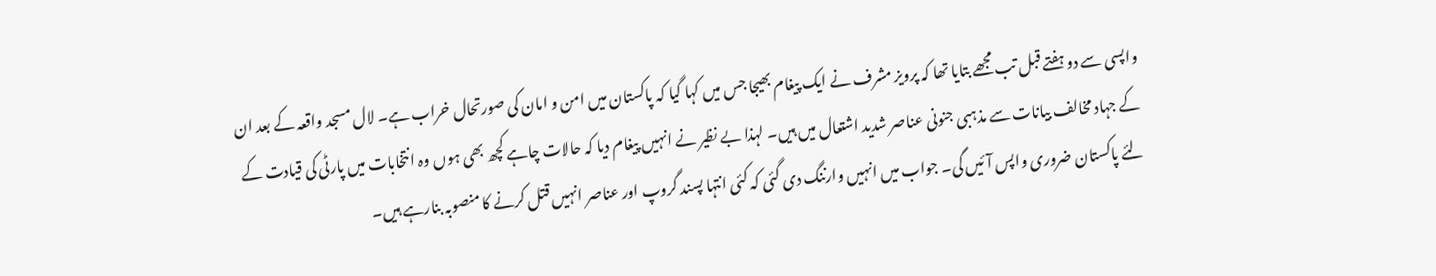واپسی سے دو ہفتے قبل تب مجھے بتایا تھا کہ پرویز مشرف نے ایک پیغام بھیجا جس میں کہا گیا کہ پاکستان میں امن و امان کی صورتحال خراب ہے۔ لال مسجد واقعہ کے بعد ان کے جہاد مخالف بیانات سے مذہبی جنونی عناصر شدید اشتعال میں ہیں۔ لہذا بے نظیر نے انہیں پیغام دیا کہ حالات چاہے کچھ بھی ہوں وہ انتخابات میں پارٹی کی قیادت کے لئے پاکستان ضروری واپس آئیں گی۔ جواب میں انہیں وارننگ دی گئی کہ کئی انتہا پسند گروپ اور عناصر انہیں قتل کرنے کا منصوبہ بنارہے ہیں۔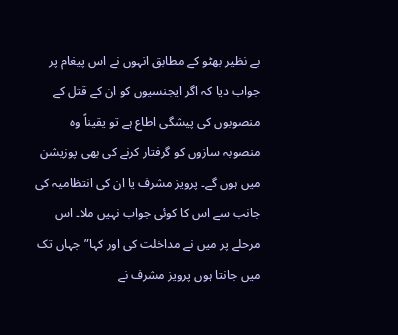بے نظیر بھٹو کے مطابق انہوں نے اس پیغام پر جواب دیا کہ اگر ایجنسیوں کو ان کے قتل کے منصوبوں کی پیشگی اطاع ہے تو یقیناً وہ منصوبہ سازوں کو گرفتار کرنے کی بھی پوزیشن میں ہوں گے۔ پرویز مشرف یا ان کی انتظامیہ کی جانب سے اس کا کوئی جواب نہیں ملا۔ اس مرحلے پر میں نے مداخلت کی اور کہا”جہاں تک میں جانتا ہوں پرویز مشرف نے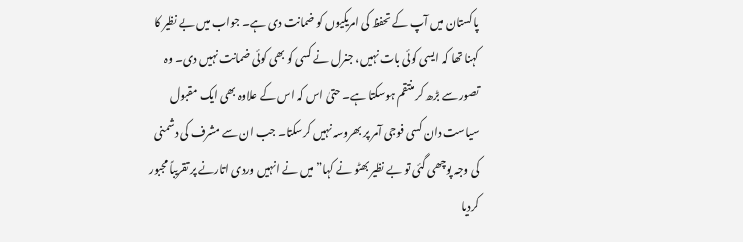پاکستان میں آپ کے تحفظ کی امریکیوں کو ضمانت دی ہے۔ جواب میں بے نظیر کا کہنا تھا کہ ایسی کوئی بات نہیں، جنرل نے کسی کو بھی کوئی ضمانت نہیں دی۔ وہ تصور سے بڑھ کر منتقم ہوسکتا ہے۔ حتیٰ اس کہ اس کے علاوہ بھی ایک مقبول سیاست دان کسی فوجی آمر پر بھروسہ نہیں کرسکتا۔ جب ان سے مشرف کی دشمنی کی وجہ پوچھی گئی تو بے نظیر بھٹو نے کہا”میں نے انہیں وردی اتارنے پر تقریباً مجبور کردیا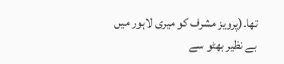تھا۔(پرویز مشرف کو میری لاہور میں بے نظیر بھٹو سے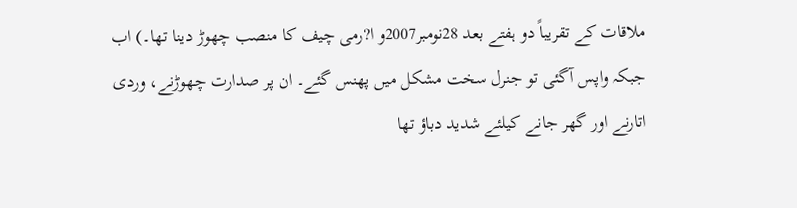ملاقات کے تقریباً دو ہفتے بعد 28نومبر2007و ا?رمی چیف کا منصب چھوڑ دینا تھا۔) اب جبکہ واپس آگئی تو جنرل سخت مشکل میں پھنس گئے۔ ان پر صدارت چھوڑنے، وردی اتارنے اور گھر جانے کیلئے شدید دباؤ تھا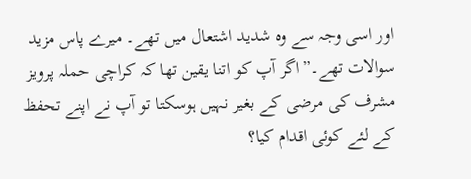اور اسی وجہ سے وہ شدید اشتعال میں تھے۔ میرے پاس مزید سوالات تھے۔”اگر آپ کو اتنا یقین تھا کہ کراچی حملہ پرویز مشرف کی مرضی کے بغیر نہیں ہوسکتا تو آپ نے اپنے تحفظ کے لئے کوئی اقدام کیا؟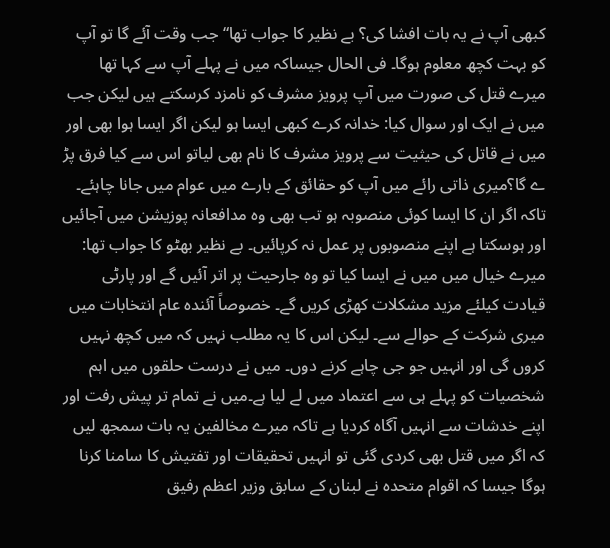کبھی آپ نے یہ بات افشا کی؟ بے نظیر کا جواب تھا“ جب وقت آئے گا تو آپ کو بہت کچھ معلوم ہوگا۔ فی الحال جیساکہ میں نے پہلے آپ سے کہا تھا میرے قتل کی صورت میں آپ پرویز مشرف کو نامزد کرسکتے ہیں لیکن جب میں نے ایک اور سوال کیا: خدانہ کرے کبھی ایسا ہو لیکن اگر ایسا ہوا بھی اور میں نے قاتل کی حیثیت سے پرویز مشرف کا نام بھی لیاتو اس سے کیا فرق پڑ ے گا؟میری ذاتی رائے میں آپ کو حقائق کے بارے میں عوام میں جانا چاہئے۔ تاکہ اگر ان کا ایسا کوئی منصوبہ ہو تب بھی وہ مدافعانہ پوزیشن میں آجائیں اور ہوسکتا ہے اپنے منصوبوں پر عمل نہ کرپائیں۔ بے نظیر بھٹو کا جواب تھا: میرے خیال میں میں نے ایسا کیا تو وہ جارحیت پر اتر آئیں گے اور پارٹی قیادت کیلئے مزید مشکلات کھڑی کریں گے۔ خصوصاً آئندہ عام انتخابات میں میری شرکت کے حوالے سے۔ لیکن اس کا یہ مطلب نہیں کہ میں کچھ نہیں کروں گی اور انہیں جو جی چاہے کرنے دوں۔ میں نے درست حلقوں میں اہم شخصیات کو پہلے ہی سے اعتماد میں لے لیا ہے۔میں نے تمام تر پیش رفت اور اپنے خدشات سے انہیں آگاہ کردیا ہے تاکہ میرے مخالفین یہ بات سمجھ لیں کہ اگر میں قتل بھی کردی گئی تو انہیں تحقیقات اور تفتیش کا سامنا کرنا ہوگا جیسا کہ اقوام متحدہ نے لبنان کے سابق وزیر اعظم رفیق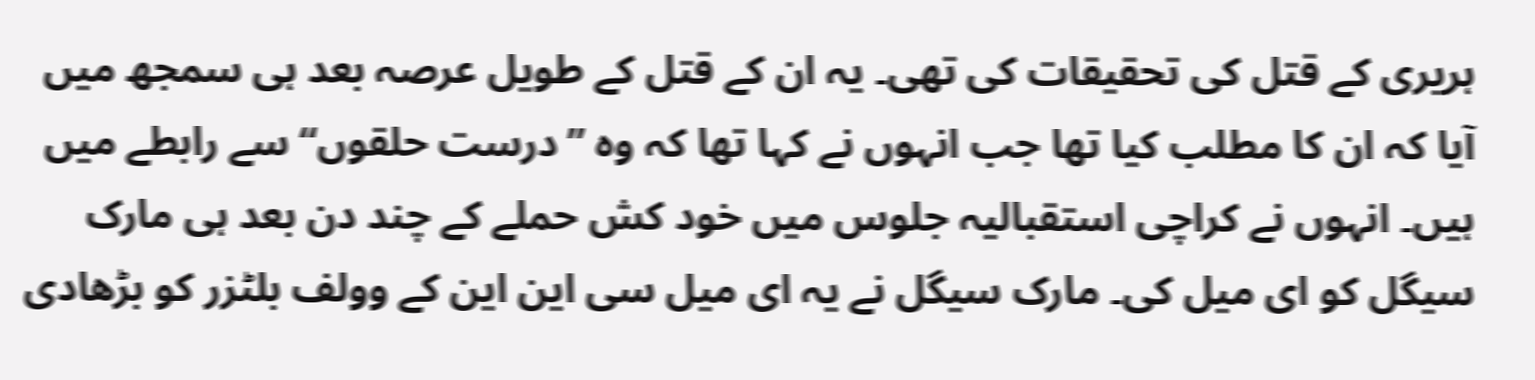ہریری کے قتل کی تحقیقات کی تھی۔ یہ ان کے قتل کے طویل عرصہ بعد ہی سمجھ میں آیا کہ ان کا مطلب کیا تھا جب انہوں نے کہا تھا کہ وہ ”درست حلقوں“ سے رابطے میں ہیں۔ انہوں نے کراچی استقبالیہ جلوس میں خود کش حملے کے چند دن بعد ہی مارک سیگل کو ای میل کی۔ مارک سیگل نے یہ ای میل سی این این کے وولف بلٹزر کو بڑھادی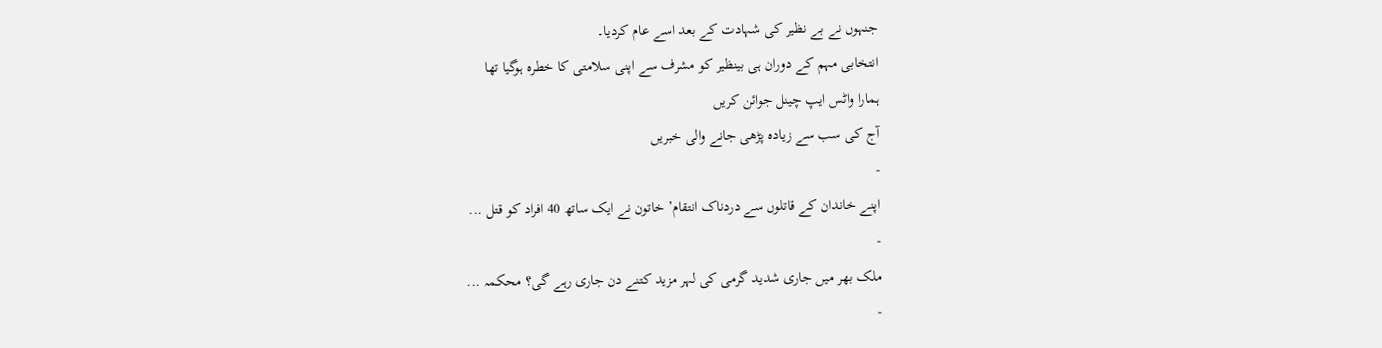جنہوں نے بے نظیر کی شہادت کے بعد اسے عام کردیا۔
انتخابی مہم کے دوران ہی بینظیر کو مشرف سے اپنی سلامتی کا خطرہ ہوگیا تھا
ہمارا واٹس ایپ چینل جوائن کریں
آج کی سب سے زیادہ پڑھی جانے والی خبریں
-
اپنے خاندان کے قاتلوں سے دردناک انتقام’ خاتون نے ایک ساتھ 40 افراد کو قتل ...
-
ملک بھر میں جاری شدید گرمی کی لہر مزید کتنے دن جاری رہے گی؟ محکمہ ...
-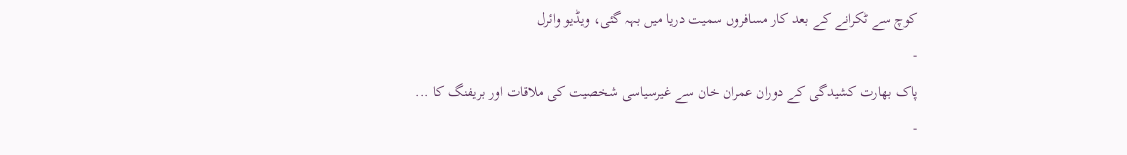کوچ سے ٹکرانے کے بعد کار مسافروں سمیت دریا میں بہہ گئی، ویڈیو وائرل
-
پاک بھارت کشیدگی کے دوران عمران خان سے غیرسیاسی شخصیت کی ملاقات اور بریفنگ کا ...
-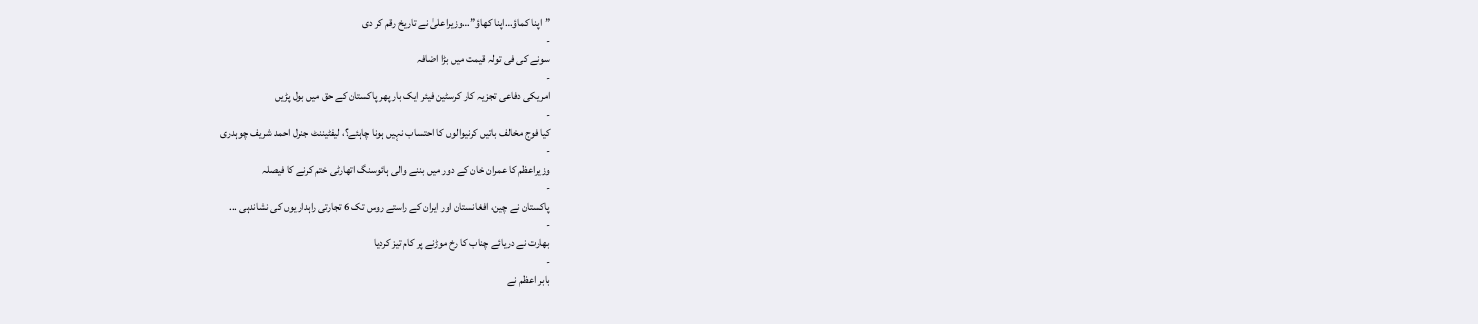”اپنا کماؤ…اپنا کھاؤ”…وزیراعلیٰ نے تاریخ رقم کر دی
-
سونے کی فی تولہ قیمت میں بڑا اضافہ
-
امریکی دفاعی تجزیہ کار کرسٹین فیئر ایک بار پھر پاکستان کے حق میں بول پڑیں
-
کیا فوج مخالف باتیں کرنیوالوں کا احتساب نہیں ہونا چاہئے؟، لیفٹیننٹ جنرل احمد شریف چوہدری
-
وزیراعظم کا عمران خان کے دور میں بننے والی ہائوسنگ اتھارٹی ختم کرنے کا فیصلہ
-
پاکستان نے چین، افغانستان اور ایران کے راستے روس تک 6 تجارتی راہداریوں کی نشاندہی ...
-
بھارت نے دریائے چناب کا رخ موڑنے پر کام تیز کردیا
-
بابر اعظم نے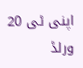اپنی ٹی 20 ورلڈ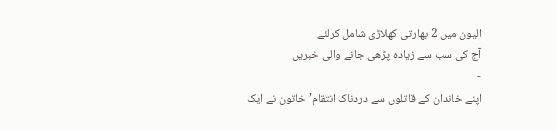الیون میں 2 بھارتی کھلاڑی شامل کرلئے
آج کی سب سے زیادہ پڑھی جانے والی خبریں
-
اپنے خاندان کے قاتلوں سے دردناک انتقام’ خاتون نے ایک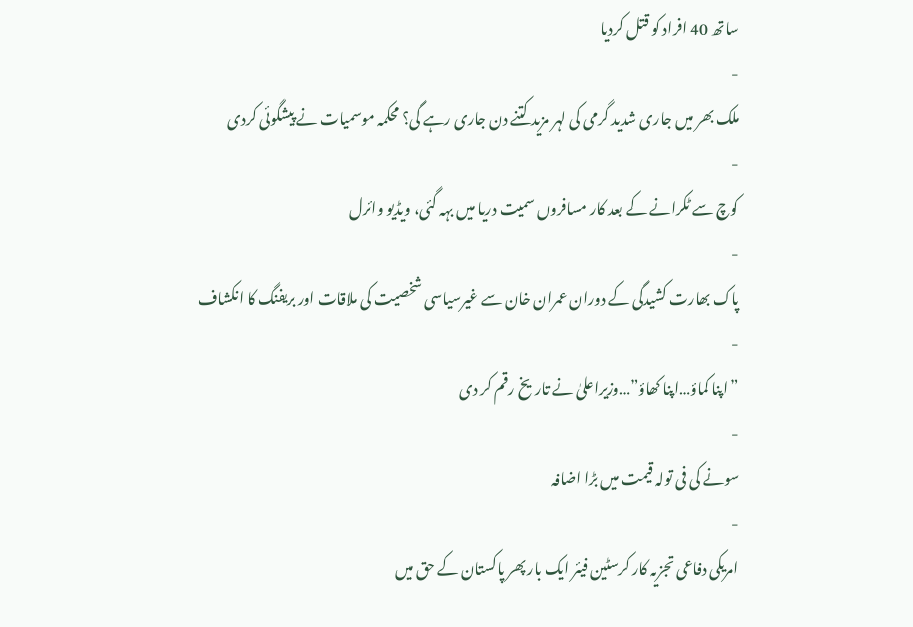ساتھ 40 افراد کو قتل کردیا
-
ملک بھر میں جاری شدید گرمی کی لہر مزید کتنے دن جاری رہے گی؟ محکمہ موسمیات نے پیشگوئی کردی
-
کوچ سے ٹکرانے کے بعد کار مسافروں سمیت دریا میں بہہ گئی، ویڈیو وائرل
-
پاک بھارت کشیدگی کے دوران عمران خان سے غیرسیاسی شخصیت کی ملاقات اور بریفنگ کا انکشاف
-
”اپنا کماؤ…اپنا کھاؤ”…وزیراعلیٰ نے تاریخ رقم کر دی
-
سونے کی فی تولہ قیمت میں بڑا اضافہ
-
امریکی دفاعی تجزیہ کار کرسٹین فیئر ایک بار پھر پاکستان کے حق میں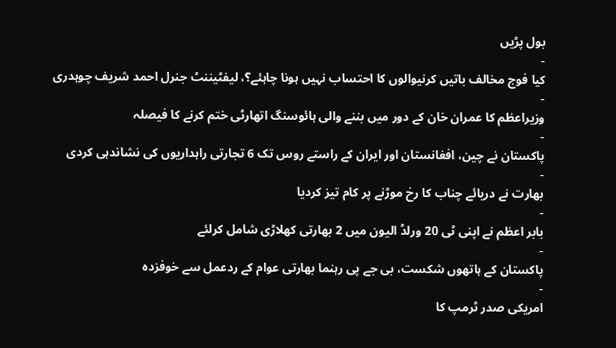بول پڑیں
-
کیا فوج مخالف باتیں کرنیوالوں کا احتساب نہیں ہونا چاہئے؟، لیفٹیننٹ جنرل احمد شریف چوہدری
-
وزیراعظم کا عمران خان کے دور میں بننے والی ہائوسنگ اتھارٹی ختم کرنے کا فیصلہ
-
پاکستان نے چین، افغانستان اور ایران کے راستے روس تک 6 تجارتی راہداریوں کی نشاندہی کردی
-
بھارت نے دریائے چناب کا رخ موڑنے پر کام تیز کردیا
-
بابر اعظم نے اپنی ٹی 20 ورلڈ الیون میں 2 بھارتی کھلاڑی شامل کرلئے
-
پاکستان کے ہاتھوں شکست، بی جے پی رہنما بھارتی عوام کے ردعمل سے خوفزدہ
-
امریکی صدر ٹرمپ کا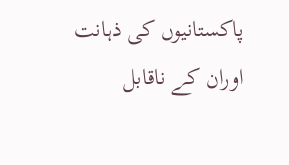پاکستانیوں کی ذہانت اوران کے ناقابل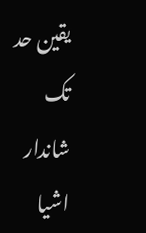یقین حد تک شاندار اشیا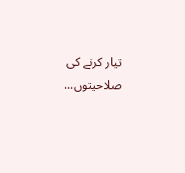تیار کرنے کی صلاحیتوں...